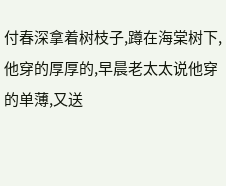付春深拿着树枝子,蹲在海棠树下,他穿的厚厚的,早晨老太太说他穿的单薄,又送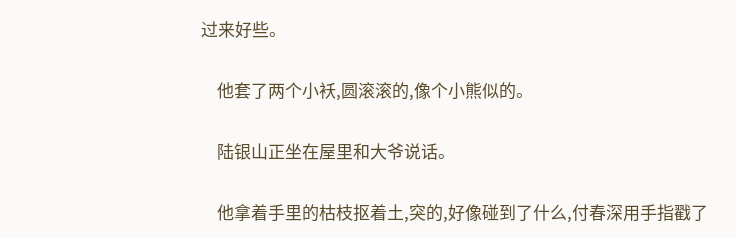过来好些。

    他套了两个小袄,圆滚滚的,像个小熊似的。

    陆银山正坐在屋里和大爷说话。

    他拿着手里的枯枝抠着土,突的,好像碰到了什么,付春深用手指戳了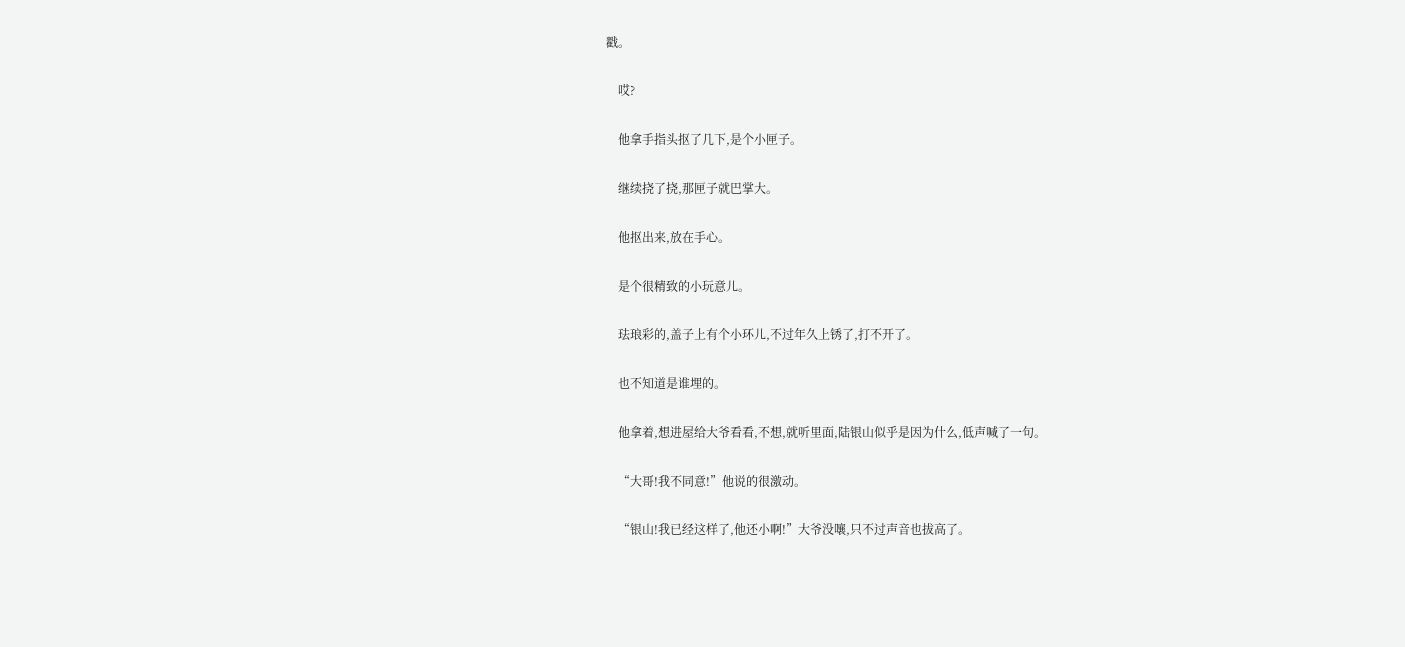戳。

    哎?

    他拿手指头抠了几下,是个小匣子。

    继续挠了挠,那匣子就巴掌大。

    他抠出来,放在手心。

    是个很精致的小玩意儿。

    珐琅彩的,盖子上有个小环儿,不过年久上锈了,打不开了。

    也不知道是谁埋的。

    他拿着,想进屋给大爷看看,不想,就听里面,陆银山似乎是因为什么,低声喊了一句。

    “大哥!我不同意!”他说的很激动。

    “银山!我已经这样了,他还小啊!”大爷没嚷,只不过声音也拔高了。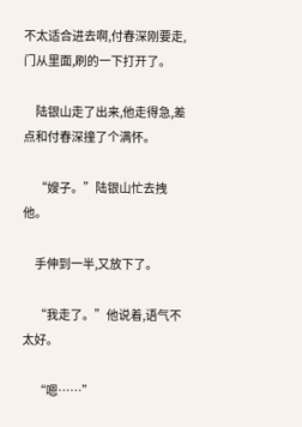不太适合进去啊,付春深刚要走,门从里面,刷的一下打开了。

    陆银山走了出来,他走得急,差点和付春深撞了个满怀。

    “嫂子。”陆银山忙去拽他。

    手伸到一半,又放下了。

    “我走了。”他说着,语气不太好。

    “嗯……”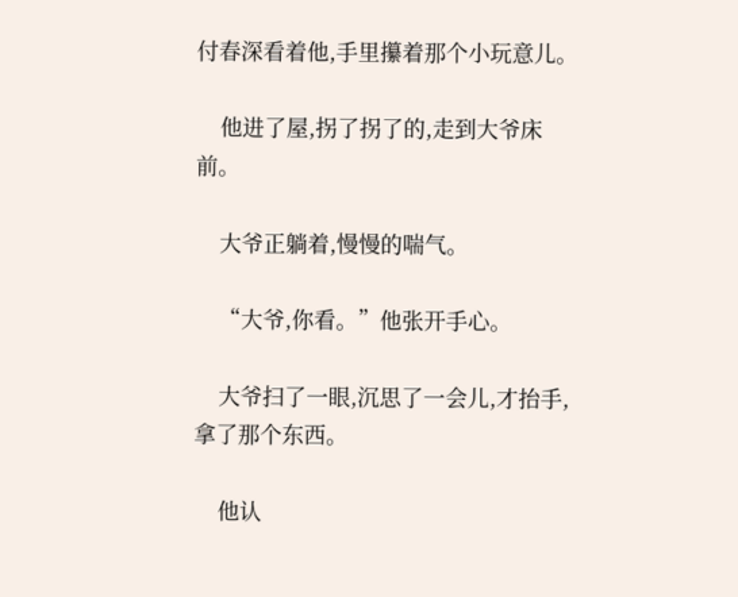付春深看着他,手里攥着那个小玩意儿。

    他进了屋,拐了拐了的,走到大爷床前。

    大爷正躺着,慢慢的喘气。

    “大爷,你看。”他张开手心。

    大爷扫了一眼,沉思了一会儿,才抬手,拿了那个东西。

    他认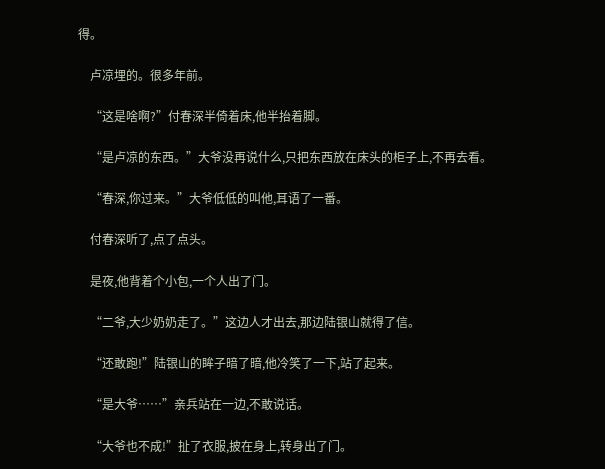得。

    卢凉埋的。很多年前。

    “这是啥啊?”付春深半倚着床,他半抬着脚。

    “是卢凉的东西。”大爷没再说什么,只把东西放在床头的柜子上,不再去看。

    “春深,你过来。”大爷低低的叫他,耳语了一番。

    付春深听了,点了点头。

    是夜,他背着个小包,一个人出了门。

    “二爷,大少奶奶走了。”这边人才出去,那边陆银山就得了信。

    “还敢跑!”陆银山的眸子暗了暗,他冷笑了一下,站了起来。

    “是大爷……”亲兵站在一边,不敢说话。

    “大爷也不成!”扯了衣服,披在身上,转身出了门。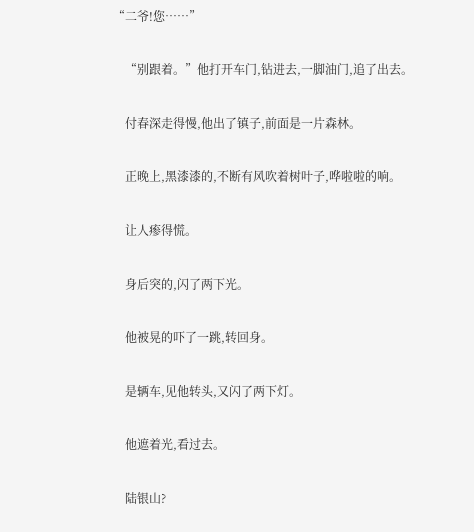“二爷!您……”

    “别跟着。”他打开车门,钻进去,一脚油门,追了出去。

    付春深走得慢,他出了镇子,前面是一片森林。

    正晚上,黑漆漆的,不断有风吹着树叶子,哗啦啦的响。

    让人瘆得慌。

    身后突的,闪了两下光。

    他被晃的吓了一跳,转回身。

    是辆车,见他转头,又闪了两下灯。

    他遮着光,看过去。

    陆银山?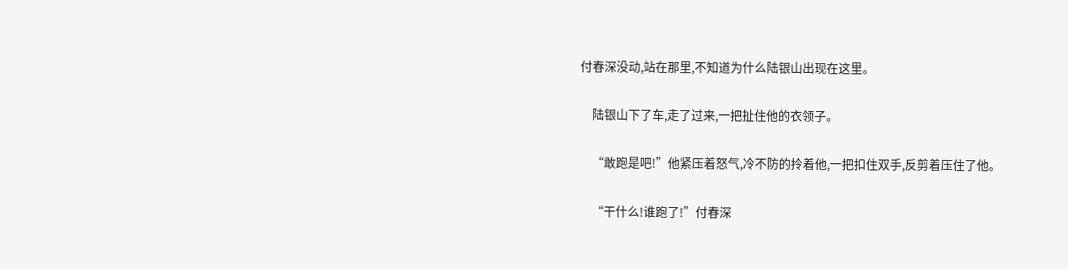付春深没动,站在那里,不知道为什么陆银山出现在这里。

    陆银山下了车,走了过来,一把扯住他的衣领子。

    “敢跑是吧!”他紧压着怒气,冷不防的拎着他,一把扣住双手,反剪着压住了他。

    “干什么!谁跑了!”付春深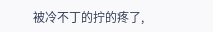被冷不丁的拧的疼了,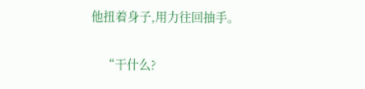他扭着身子,用力往回抽手。

    “干什么?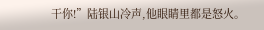干你!”陆银山冷声,他眼睛里都是怒火。